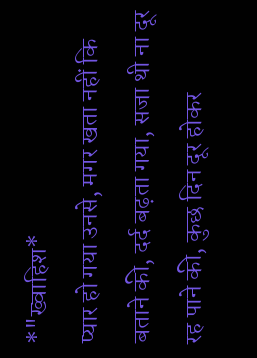*"ख्वाहिश*
प्यार हो गया उनसे, मगर खता नहीं कि बताने की, दर्द बढ़ता गया, सजा थी ना दूर रह पाने की, कुछ दिन दूर होकर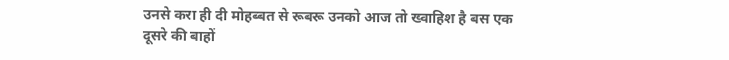उनसे करा ही दी मोहब्बत से रूबरू उनको आज तो ख्वाहिश है बस एक दूसरे की बाहों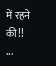में रहने की!! ...